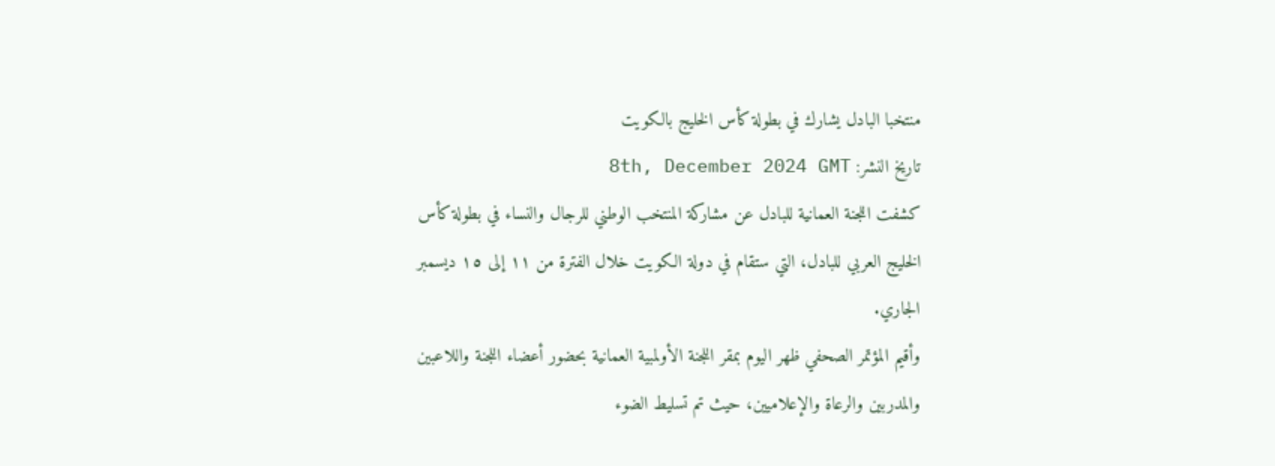منتخبا البادل يشارك في بطولة كأس الخليج بالكويت
تاريخ النشر: 8th, December 2024 GMT
كشفت اللجنة العمانية للبادل عن مشاركة المنتخب الوطني للرجال والنساء في بطولة كأس الخليج العربي للبادل، التي ستقام في دولة الكويت خلال الفترة من ١١ إلى ١٥ ديسمبر الجاري.
وأقيم المؤتمر الصحفي ظهر اليوم بمقر اللجنة الأولمبية العمانية بحضور أعضاء اللجنة واللاعبين والمدربين والرعاة والإعلاميين، حيث تم تسليط الضوء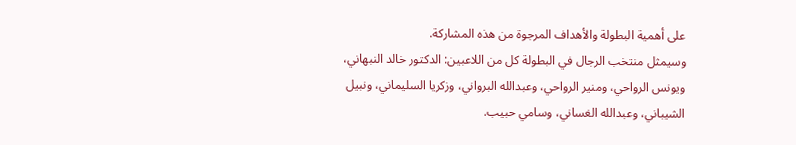على أهمية البطولة والأهداف المرجوة من هذه المشاركة.
وسيمثل منتخب الرجال في البطولة كل من اللاعبين: الدكتور خالد النبهاني، ويونس الرواحي، ومنير الرواحي، وعبدالله البرواني، وزكريا السليماني، ونبيل الشيباني، وعبدالله الغساني، وسامي حبيب.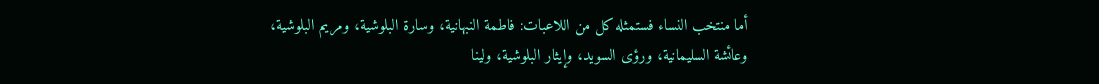أما منتخب النساء فستمثله كل من اللاعبات: فاطمة النبهانية، وسارة البلوشية، ومريم البلوشية، وعائشة السليمانية، ورؤى السويد، وإيثار البلوشية، ولينا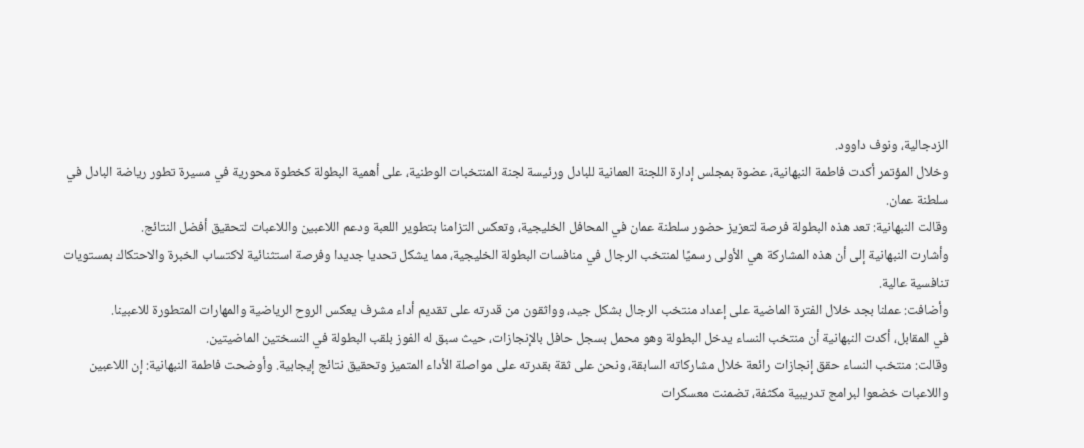الزدجالية، ونوف داوود.
وخلال المؤتمر أكدت فاطمة النبهانية، عضوة بمجلس إدارة اللجنة العمانية للبادل ورئيسة لجنة المنتخبات الوطنية، على أهمية البطولة كخطوة محورية في مسيرة تطور رياضة البادل في سلطنة عمان.
وقالت النبهانية: تعد هذه البطولة فرصة لتعزيز حضور سلطنة عمان في المحافل الخليجية، وتعكس التزامنا بتطوير اللعبة ودعم اللاعبين واللاعبات لتحقيق أفضل النتائج.
وأشارت النبهانية إلى أن هذه المشاركة هي الأولى رسميًا لمنتخب الرجال في منافسات البطولة الخليجية، مما يشكل تحديا جديدا وفرصة استثنائية لاكتساب الخبرة والاحتكاك بمستويات تنافسية عالية.
وأضافت: عملنا بجد خلال الفترة الماضية على إعداد منتخب الرجال بشكل جيد، وواثقون من قدرته على تقديم أداء مشرف يعكس الروح الرياضية والمهارات المتطورة للاعبينا.
في المقابل، أكدت النبهانية أن منتخب النساء يدخل البطولة وهو محمل بسجل حافل بالإنجازات، حيث سبق له الفوز بلقب البطولة في النسختين الماضيتين.
وقالت: منتخب النساء حقق إنجازات رائعة خلال مشاركاته السابقة، ونحن على ثقة بقدرته على مواصلة الأداء المتميز وتحقيق نتائج إيجابية. وأوضحت فاطمة النبهانية: إن اللاعبين واللاعبات خضعوا لبرامج تدريبية مكثفة، تضمنت معسكرات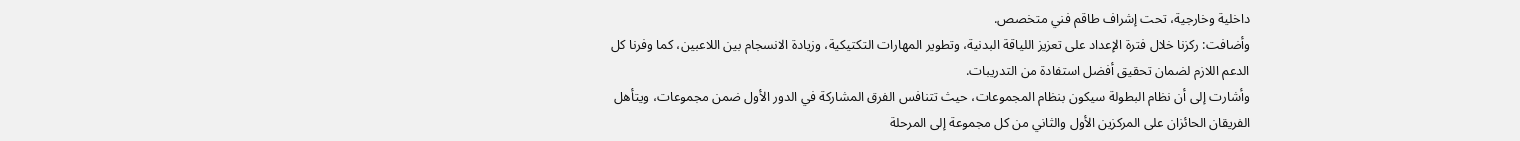داخلية وخارجية، تحت إشراف طاقم فني متخصص.
وأضافت: ركزنا خلال فترة الإعداد على تعزيز اللياقة البدنية، وتطوير المهارات التكتيكية، وزيادة الانسجام بين اللاعبين، كما وفرنا كل الدعم اللازم لضمان تحقيق أفضل استفادة من التدريبات.
وأشارت إلى أن نظام البطولة سيكون بنظام المجموعات، حيث تتنافس الفرق المشاركة في الدور الأول ضمن مجموعات، ويتأهل الفريقان الحائزان على المركزين الأول والثاني من كل مجموعة إلى المرحلة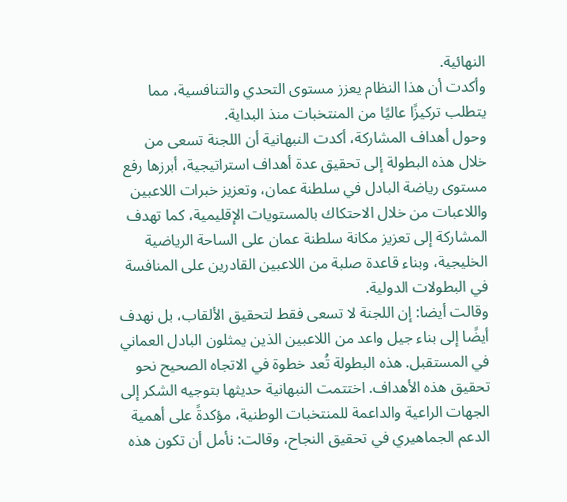النهائية.
وأكدت أن هذا النظام يعزز مستوى التحدي والتنافسية، مما يتطلب تركيزًا عاليًا من المنتخبات منذ البداية.
وحول أهداف المشاركة، أكدت النبهانية أن اللجنة تسعى من خلال هذه البطولة إلى تحقيق عدة أهداف استراتيجية، أبرزها رفع مستوى رياضة البادل في سلطنة عمان، وتعزيز خبرات اللاعبين واللاعبات من خلال الاحتكاك بالمستويات الإقليمية، كما تهدف المشاركة إلى تعزيز مكانة سلطنة عمان على الساحة الرياضية الخليجية، وبناء قاعدة صلبة من اللاعبين القادرين على المنافسة في البطولات الدولية.
وقالت أيضا: إن اللجنة لا تسعى فقط لتحقيق الألقاب، بل نهدف أيضًا إلى بناء جيل واعد من اللاعبين الذين يمثلون البادل العماني في المستقبل. هذه البطولة تُعد خطوة في الاتجاه الصحيح نحو تحقيق هذه الأهداف. اختتمت النبهانية حديثها بتوجيه الشكر إلى الجهات الراعية والداعمة للمنتخبات الوطنية، مؤكدةً على أهمية الدعم الجماهيري في تحقيق النجاح، وقالت: نأمل أن تكون هذه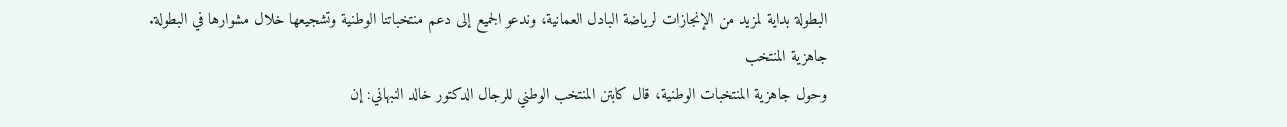البطولة بداية لمزيد من الإنجازات لرياضة البادل العمانية، وندعو الجميع إلى دعم منتخباتنا الوطنية وتشجيعها خلال مشوارها في البطولة.
جاهزية المنتخب
وحول جاهزية المنتخبات الوطنية، قال كابتن المنتخب الوطني للرجال الدكتور خالد النبهاني: إن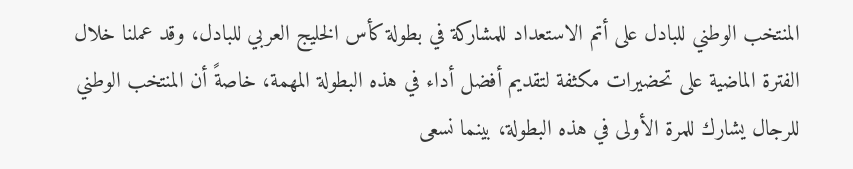المنتخب الوطني للبادل على أتم الاستعداد للمشاركة في بطولة كأس الخليج العربي للبادل، وقد عملنا خلال الفترة الماضية على تحضيرات مكثفة لتقديم أفضل أداء في هذه البطولة المهمة، خاصةً أن المنتخب الوطني للرجال يشارك للمرة الأولى في هذه البطولة، بينما نسعى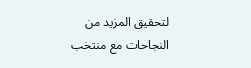لتحقيق المزيد من النجاحات مع منتخب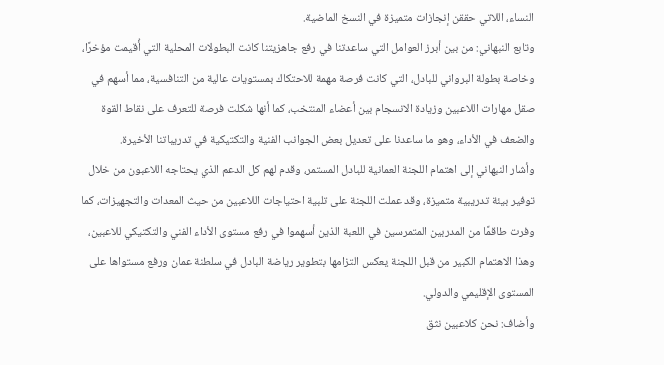النساء، اللاتي حققن إنجازات متميزة في النسخ الماضية.
وتابع النبهاني: من بين أبرز العوامل التي ساعدتنا في رفع جاهزيتنا كانت البطولات المحلية التي أُقيمت مؤخرًا، وخاصة بطولة البرواني للبادل، التي كانت فرصة مهمة للاحتكاك بمستويات عالية من التنافسية، مما أسهم في صقل مهارات اللاعبين وزيادة الانسجام بين أعضاء المنتخب، كما أنها شكلت فرصة للتعرف على نقاط القوة والضعف في الأداء، وهو ما ساعدنا على تعديل بعض الجوانب الفنية والتكتيكية في تدريباتنا الأخيرة.
وأشار النبهاني إلى اهتمام اللجنة العمانية للبادل المستمر، وقدم لهم كل الدعم الذي يحتاجه اللاعبون من خلال توفير بيئة تدريبية متميزة، وقد عملت اللجنة على تلبية احتياجات اللاعبين من حيث المعدات والتجهيزات، كما وفرت طاقمًا من المدربين المتمرسين في اللعبة الذين أسهموا في رفع مستوى الأداء الفني والتكتيكي للاعبين، وهذا الاهتمام الكبير من قبل اللجنة يعكس التزامها بتطوير رياضة البادل في سلطنة عمان ورفع مستواها على المستوى الإقليمي والدولي.
وأضاف: نحن كلاعبين نثق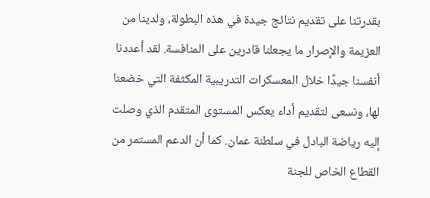بقدرتنا على تقديم نتائج جيدة في هذه البطولة، ولدينا من العزيمة والإصرار ما يجعلنا قادرين على المنافسة. لقد أعددنا أنفسنا جيدًا خلال المعسكرات التدريبية المكثفة التي خضعنا لها، ونسعى لتقديم أداء يعكس المستوى المتقدم الذي وصلت إليه رياضة البادل في سلطنة عمان. كما أن الدعم المستمر من القطاع الخاص للجنة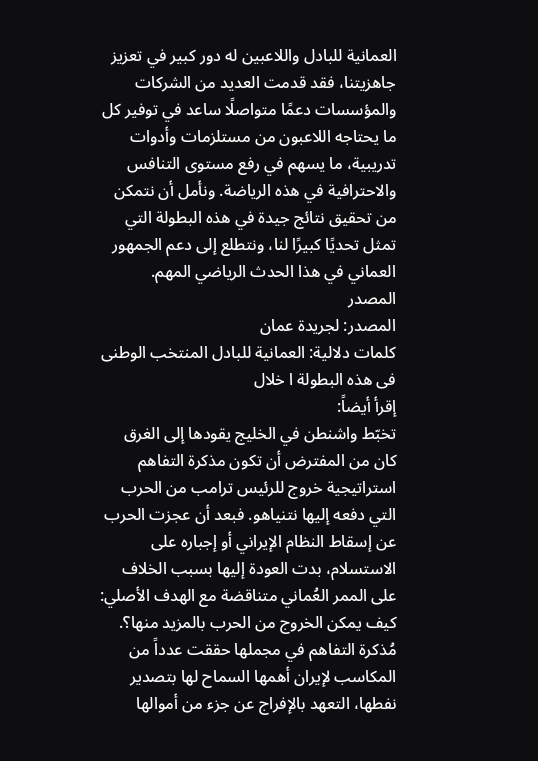العمانية للبادل واللاعبين له دور كبير في تعزيز جاهزيتنا، فقد قدمت العديد من الشركات والمؤسسات دعمًا متواصلًا ساعد في توفير كل ما يحتاجه اللاعبون من مستلزمات وأدوات تدريبية، ما يسهم في رفع مستوى التنافس والاحترافية في هذه الرياضة. ونأمل أن نتمكن من تحقيق نتائج جيدة في هذه البطولة التي تمثل تحديًا كبيرًا لنا، ونتطلع إلى دعم الجمهور العماني في هذا الحدث الرياضي المهم.
المصدر
المصدر: لجريدة عمان
كلمات دلالية: العمانیة للبادل المنتخب الوطنی فی هذه البطولة ا خلال
إقرأ أيضاً:
تخبّط واشنطن في الخليج يقودها إلى الغرق
كان من المفترض أن تكون مذكرة التفاهم استراتيجية خروج للرئيس ترامب من الحرب التي دفعه إليها نتنياهو. فبعد أن عجزت الحرب عن إسقاط النظام الإيراني أو إجباره على الاستسلام، بدت العودة إليها بسبب الخلاف على الممر العُماني متناقضة مع الهدف الأصلي: كيف يمكن الخروج من الحرب بالمزيد منها؟.
مُذكرة التفاهم في مجملها حققت عدداً من المكاسب لإيران أهمها السماح لها بتصدير نفطها، التعهد بالإفراج عن جزء من أموالها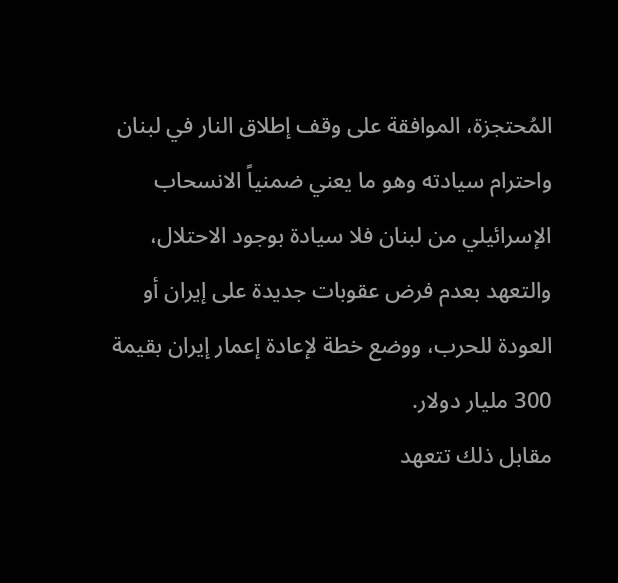المُحتجزة، الموافقة على وقف إطلاق النار في لبنان واحترام سيادته وهو ما يعني ضمنياً الانسحاب الإسرائيلي من لبنان فلا سيادة بوجود الاحتلال، والتعهد بعدم فرض عقوبات جديدة على إيران أو العودة للحرب، ووضع خطة لإعادة إعمار إيران بقيمة 300 مليار دولار.
مقابل ذلك تتعهد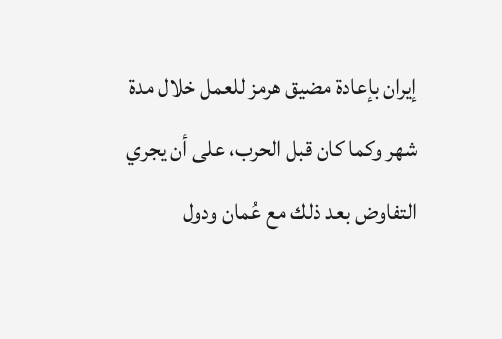إيران بإعادة مضيق هرمز للعمل خلال مدة شهر وكما كان قبل الحرب، على أن يجري التفاوض بعد ذلك مع عُمان ودول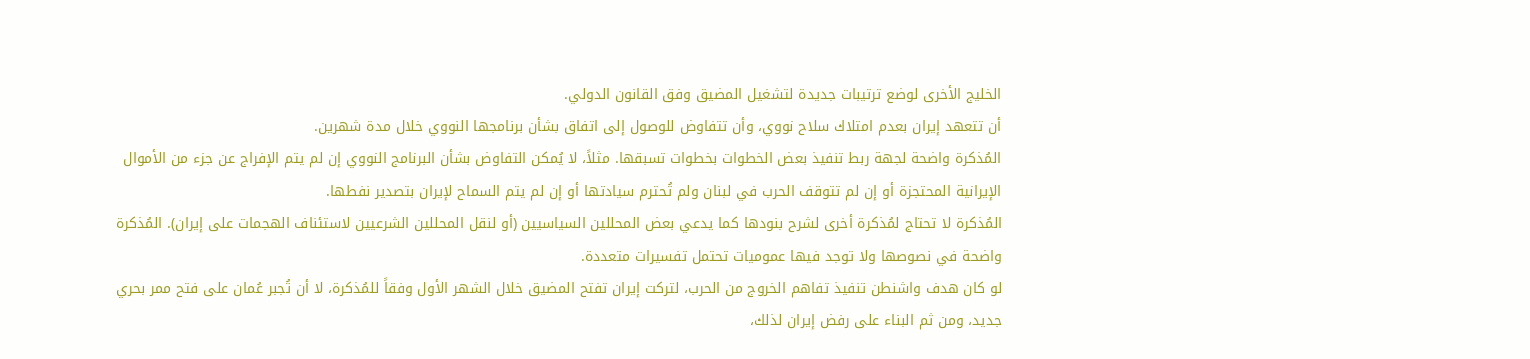الخليج الأخرى لوضع ترتيبات جديدة لتشغيل المضيق وفق القانون الدولي.
أن تتعهد إيران بعدم امتلاك سلاح نووي، وأن تتفاوض للوصول إلى اتفاق بشأن برنامجها النووي خلال مدة شهرين.
المُذكرة واضحة لجهة ربط تنفيذ بعض الخطوات بخطوات تسبقها. مثلاً، لا يُمكن التفاوض بشأن البرنامج النووي إن لم يتم الإفراج عن جزء من الأموال الإيرانية المحتجزة أو إن لم تتوقف الحرب في لبنان ولم تُحترم سيادتها أو إن لم يتم السماح لإيران بتصدير نفطها.
المُذكرة لا تحتاج لمُذكرة أخرى لشرح بنودها كما يدعي بعض المحللين السياسيين (أو لنقل المحللين الشرعيين لاستئناف الهجمات على إيران). المُذكرة واضحة في نصوصها ولا توجد فيها عموميات تحتمل تفسيرات متعددة.
لو كان هدف واشنطن تنفيذ تفاهم الخروج من الحرب، لتركت إيران تفتح المضيق خلال الشهر الأول وفقاً للمُذكرة، لا أن تُجبر عُمان على فتح ممر بحري جديد، ومن ثم البناء على رفض إيران لذلك،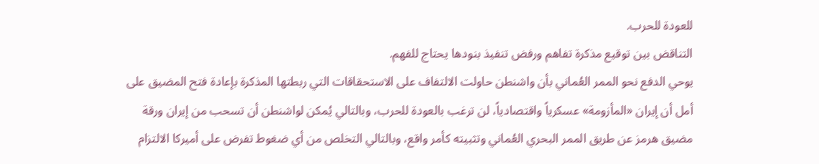للعودة للحرب.
التناقض بين توقيع مذكرة تفاهم ورفض تنفيذ بنودها يحتاج للفهم.
يوحي الدفع نحو الممر العُماني بأن واشنطن حاولت الالتفاف على الاستحقاقات التي ربطتها المذكرة بإعادة فتح المضيق على أمل أن إيران «المأزومة» عسكرياً واقتصادياً، لن ترغب بالعودة للحرب، وبالتالي يُمكن لواشنطن أن تسحب من إيران ورقة مضيق هرمز عن طريق الممر البحري العُماني وتثبيته كأمر واقع، وبالتالي التخلص من أي ضغوط تفرض على أميركا الالتزام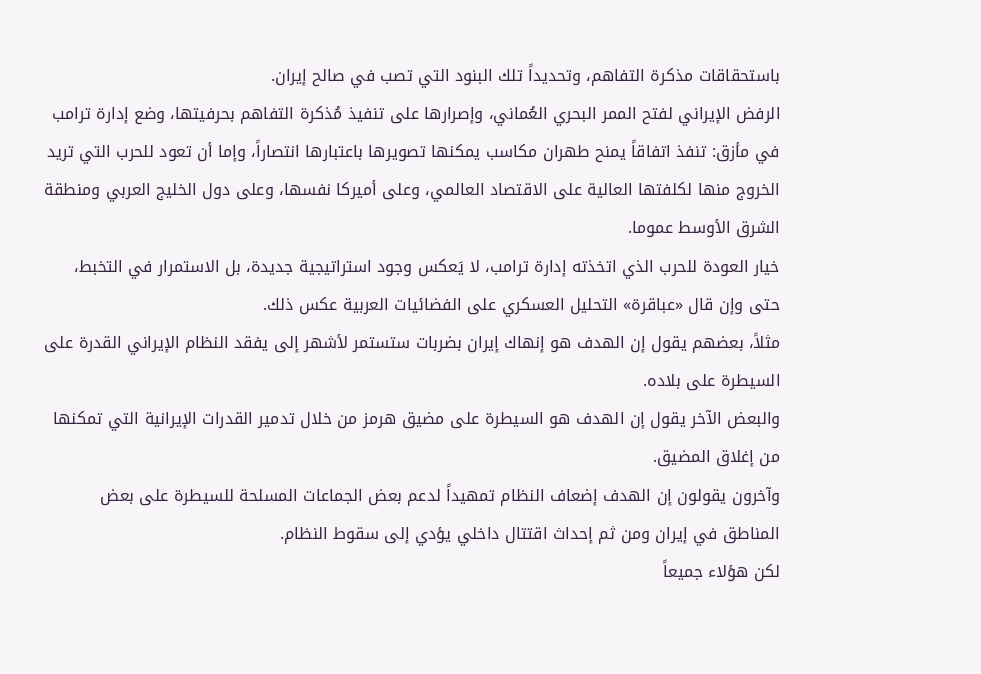باستحقاقات مذكرة التفاهم، وتحديداً تلك البنود التي تصب في صالح إيران.
الرفض الإيراني لفتح الممر البحري العُماني، وإصرارها على تنفيذ مُذكرة التفاهم بحرفيتها، وضع إدارة ترامب في مأزق: تنفذ اتفاقاً يمنح طهران مكاسب يمكنها تصويرها باعتبارها انتصاراً، وإما أن تعود للحرب التي تريد الخروج منها لكلفتها العالية على الاقتصاد العالمي، وعلى أميركا نفسها، وعلى دول الخليج العربي ومنطقة الشرق الأوسط عموما.
خيار العودة للحرب الذي اتخذته إدارة ترامب، لا يَعكس وجود استراتيجية جديدة، بل الاستمرار في التخبط، حتى وإن قال «عباقرة» التحليل العسكري على الفضائيات العربية عكس ذلك.
مثلاً، بعضهم يقول إن الهدف هو إنهاك إيران بضربات ستستمر لأشهر إلى يفقد النظام الإيراني القدرة على السيطرة على بلاده.
والبعض الآخر يقول إن الهدف هو السيطرة على مضيق هرمز من خلال تدمير القدرات الإيرانية التي تمكنها من إغلاق المضيق.
وآخرون يقولون إن الهدف إضعاف النظام تمهيداً لدعم بعض الجماعات المسلحة للسيطرة على بعض المناطق في إيران ومن ثم إحداث اقتتال داخلي يؤدي إلى سقوط النظام.
لكن هؤلاء جميعاً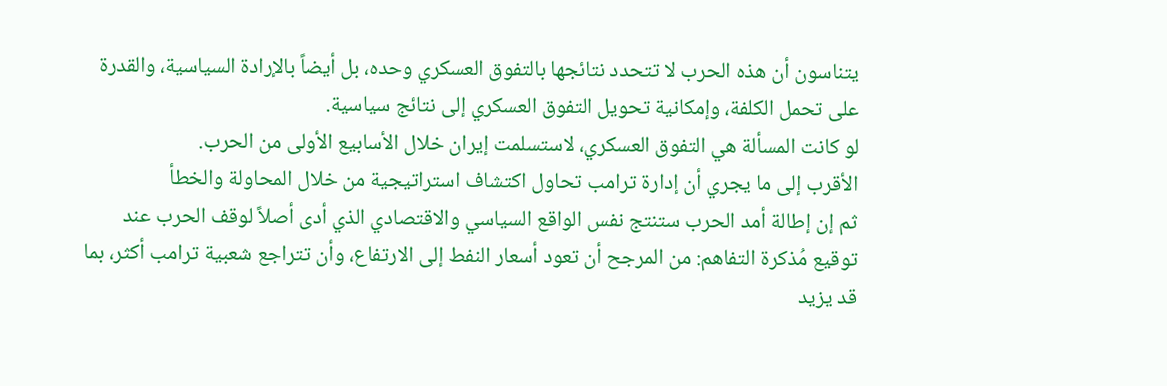يتناسون أن هذه الحرب لا تتحدد نتائجها بالتفوق العسكري وحده، بل أيضاً بالإرادة السياسية، والقدرة على تحمل الكلفة، وإمكانية تحويل التفوق العسكري إلى نتائج سياسية.
لو كانت المسألة هي التفوق العسكري، لاستسلمت إيران خلال الأسابيع الأولى من الحرب.
الأقرب إلى ما يجري أن إدارة ترامب تحاول اكتشاف استراتيجية من خلال المحاولة والخطأ
ثم إن إطالة أمد الحرب ستنتج نفس الواقع السياسي والاقتصادي الذي أدى أصلاً لوقف الحرب عند توقيع مُذكرة التفاهم: من المرجح أن تعود أسعار النفط إلى الارتفاع، وأن تتراجع شعبية ترامب أكثر، بما قد يزيد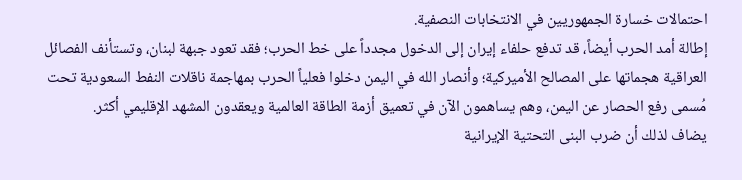احتمالات خسارة الجمهوريين في الانتخابات النصفية.
إطالة أمد الحرب أيضاً، قد تدفع حلفاء إيران إلى الدخول مجدداً على خط الحرب؛ فقد تعود جبهة لبنان، وتستأنف الفصائل العراقية هجماتها على المصالح الأميركية؛ وأنصار الله في اليمن دخلوا فعلياً الحرب بمهاجمة ناقلات النفط السعودية تحت مُسمى رفع الحصار عن اليمن، وهم يساهمون الآن في تعميق أزمة الطاقة العالمية ويعقدون المشهد الإقليمي أكثر.
يضاف لذلك أن ضرب البنى التحتية الإيرانية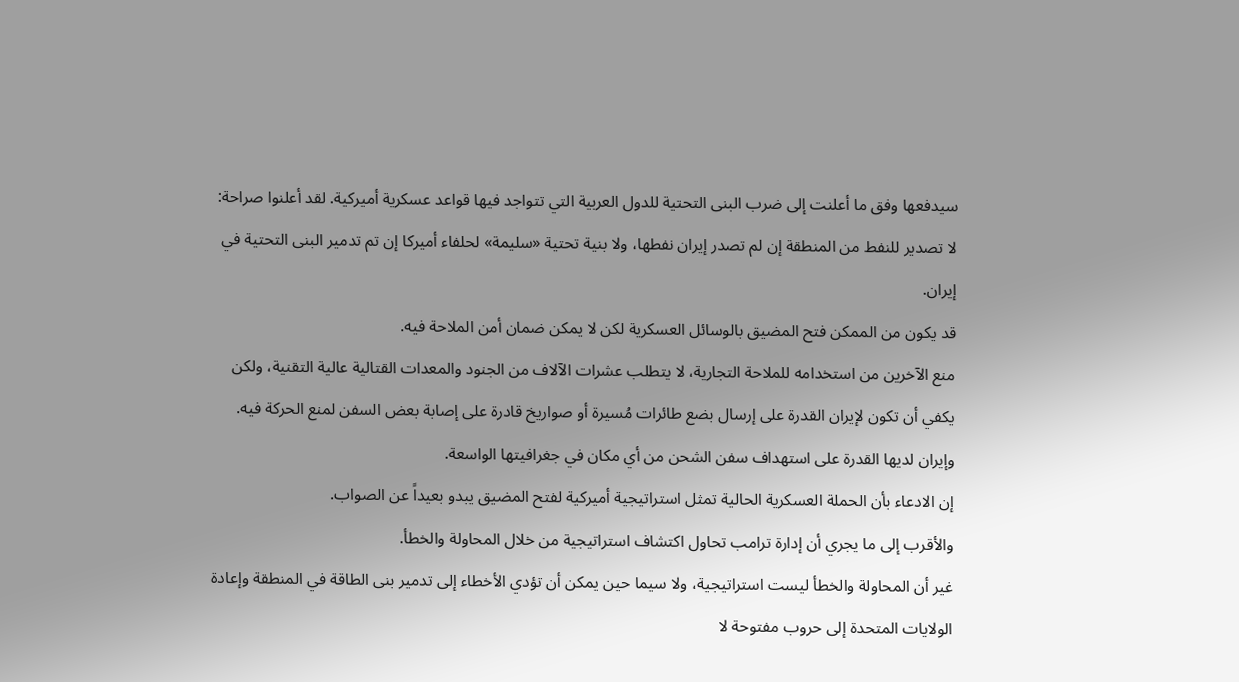سيدفعها وفق ما أعلنت إلى ضرب البنى التحتية للدول العربية التي تتواجد فيها قواعد عسكرية أميركية. لقد أعلنوا صراحة: لا تصدير للنفط من المنطقة إن لم تصدر إيران نفطها، ولا بنية تحتية «سليمة» لحلفاء أميركا إن تم تدمير البنى التحتية في إيران.
قد يكون من الممكن فتح المضيق بالوسائل العسكرية لكن لا يمكن ضمان أمن الملاحة فيه.
منع الآخرين من استخدامه للملاحة التجارية، لا يتطلب عشرات الآلاف من الجنود والمعدات القتالية عالية التقنية، ولكن يكفي أن تكون لإيران القدرة على إرسال بضع طائرات مُسيرة أو صواريخ قادرة على إصابة بعض السفن لمنع الحركة فيه.
وإيران لديها القدرة على استهداف سفن الشحن من أي مكان في جغرافيتها الواسعة.
إن الادعاء بأن الحملة العسكرية الحالية تمثل استراتيجية أميركية لفتح المضيق يبدو بعيداً عن الصواب.
والأقرب إلى ما يجري أن إدارة ترامب تحاول اكتشاف استراتيجية من خلال المحاولة والخطأ.
غير أن المحاولة والخطأ ليست استراتيجية، ولا سيما حين يمكن أن تؤدي الأخطاء إلى تدمير بنى الطاقة في المنطقة وإعادة الولايات المتحدة إلى حروب مفتوحة لا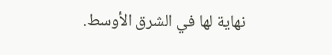نهاية لها في الشرق الأوسط.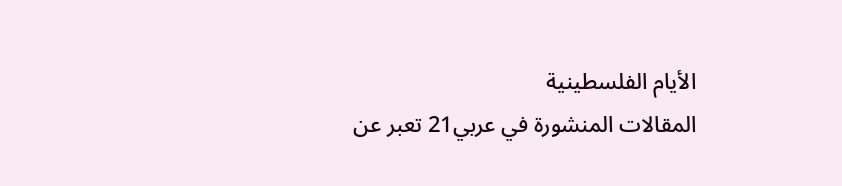الأيام الفلسطينية
المقالات المنشورة في عربي21 تعبر عن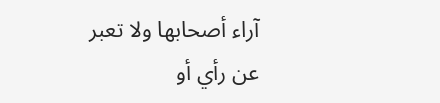آراء أصحابها ولا تعبر عن رأي أو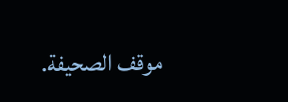موقف الصحيفة.